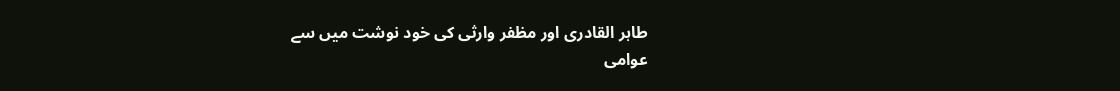طاہر القادری اور مظفر وارثی کی خود نوشت میں سے
عوامی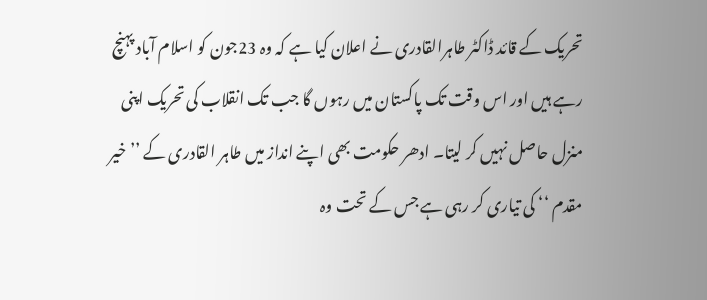تحریک کے قائد ڈاکٹر طاہرالقادری نے اعلان کیا ہے کہ وہ 23جون کو اسلام آباد پہنچ رہے ہیں اور اس وقت تک پاکستان میں رہوں گا جب تک انقلاب کی تحریک اپنی منزل حاصل نہیں کر لیتا۔ ادھر حکومت بھی اپنے انداز میں طاہر القادری کے ’’خیر مقدم ‘‘ کی تیاری کر رہی ہے جس کے تحت وہ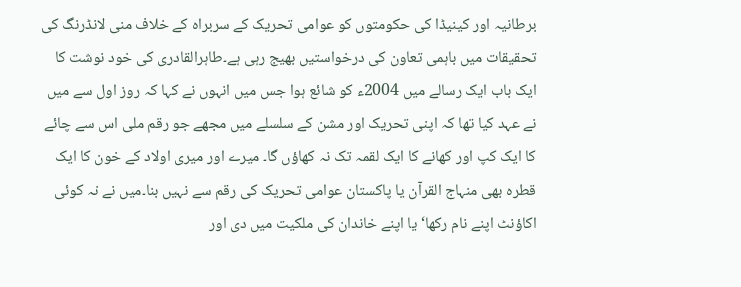برطانیہ اور کینیڈا کی حکومتوں کو عوامی تحریک کے سربراہ کے خلاف منی لانڈرنگ کی تحقیقات میں باہمی تعاون کی درخواستیں بھیج رہی ہے۔طاہرالقادری کی خود نوشت کا ایک باب ایک رسالے میں 2004ء کو شائع ہوا جس میں انہوں نے کہا کہ روز اول سے میں نے عہد کیا تھا کہ اپنی تحریک اور مشن کے سلسلے میں مجھے جو رقم ملی اس سے چائے کا ایک کپ اور کھانے کا ایک لقمہ تک نہ کھاؤں گا۔ میرے اور میری اولاد کے خون کا ایک قطرہ بھی منہاج القرآن یا پاکستان عوامی تحریک کی رقم سے نہیں بنا۔میں نے نہ کوئی اکاؤنٹ اپنے نام رکھا‘ یا اپنے خاندان کی ملکیت میں دی اور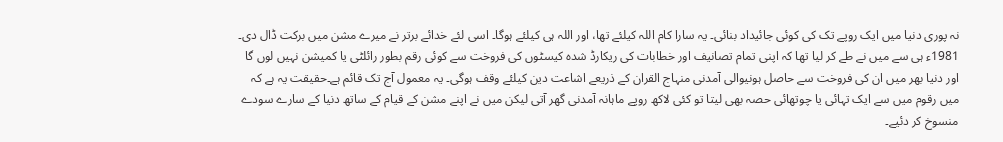نہ پوری دنیا میں ایک روپے تک کی کوئی جائیداد بنائی۔ یہ سارا کام اللہ کیلئے تھا، اور اللہ ہی کیلئے ہوگا۔ اسی لئے خدائے برتر نے میرے مشن میں برکت ڈال دی۔
1981ء ہی سے میں نے طے کر لیا تھا کہ اپنی تمام تصانیف اور خطابات کی ریکارڈ شدہ کیسٹوں کی فروخت سے کوئی رقم بطور رائلٹی یا کمیشن نہیں لوں گا اور دنیا بھر میں ان کی فروخت سے حاصل ہونیوالی آمدنی منہاج القران کے ذریعے اشاعت دین کیلئے وقف ہوگی۔ یہ معمول آج تک قائم ہے۔حقیقت یہ ہے کہ میں رقوم میں سے ایک تہائی یا چوتھائی حصہ بھی لیتا تو کئی لاکھ روپے ماہانہ آمدنی گھر آتی لیکن میں نے اپنے مشن کے قیام کے ساتھ دنیا کے سارے سودے منسوخ کر دئیے۔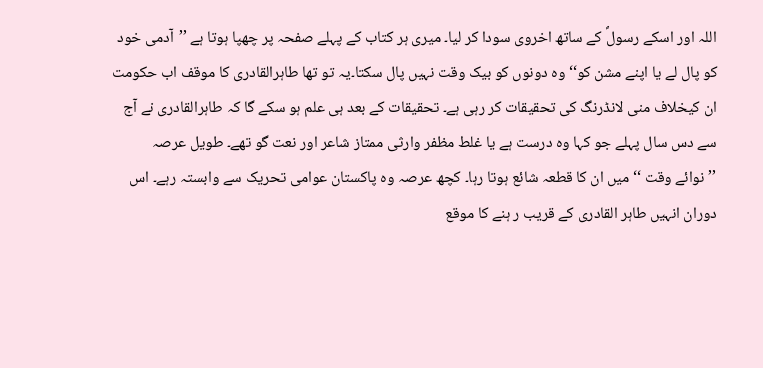اللہ اور اسکے رسولؐ کے ساتھ اخروی سودا کر لیا۔ میری ہر کتاب کے پہلے صفحہ پر چھپا ہوتا ہے ’’آدمی خود کو پال لے یا اپنے مشن کو‘‘ وہ دونوں کو بیک وقت نہیں پال سکتا۔یہ تو تھا طاہرالقادری کا موقف اب حکومت ان کیخلاف منی لانڈرنگ کی تحقیقات کر رہی ہے۔ تحقیقات کے بعد ہی علم ہو سکے گا کہ طاہرالقادری نے آج سے دس سال پہلے جو کہا وہ درست ہے یا غلط مظفر وارثی ممتاز شاعر اور نعت گو تھے۔ طویل عرصہ ’’نوائے وقت ‘‘ میں ان کا قطعہ شائع ہوتا رہا۔ کچھ عرصہ وہ پاکستان عوامی تحریک سے وابستہ رہے۔ اس دوران انہیں طاہر القادری کے قریب ر ہنے کا موقع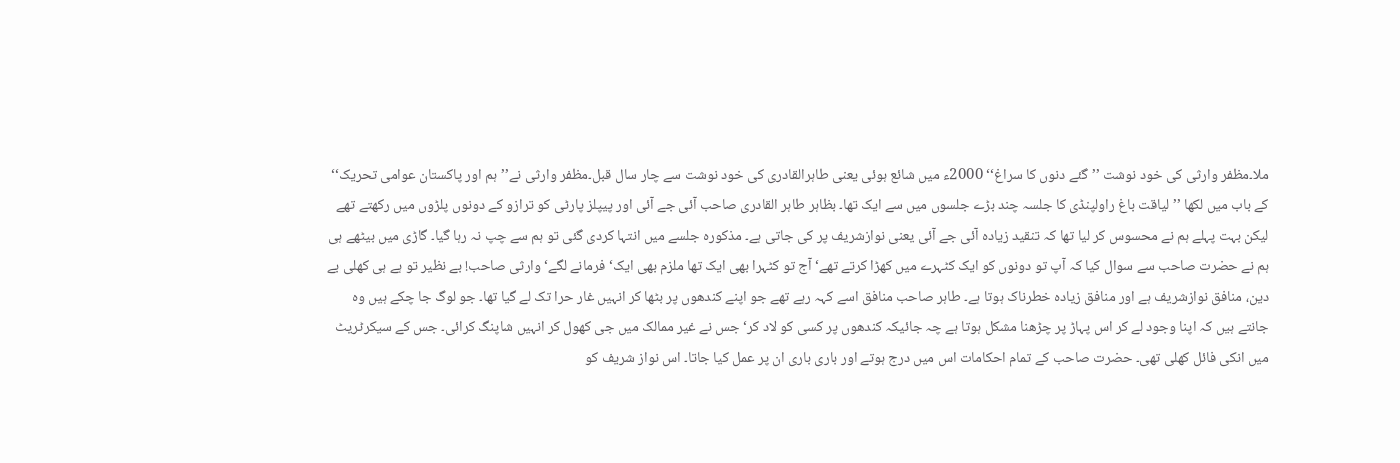ملا۔مظفر وارثی کی خود نوشت ’’گئے دنوں کا سراغ‘‘ 2000ء میں شائع ہوئی یعنی طاہرالقادری کی خود نوشت سے چار سال قبل۔مظفر وارثی نے’’ہم اور پاکستان عوامی تحریک‘‘ کے باب میں لکھا ’’ لیاقت باغ راولپنڈی کا جلسہ چند بڑے جلسوں میں سے ایک تھا۔ بظاہر طاہر القادری صاحب آئی جے آئی اور پیپلز پارٹی کو ترازو کے دونوں پلڑوں میں رکھتے تھے لیکن بہت پہلے ہم نے محسوس کر لیا تھا کہ تنقید زیادہ آئی جے آئی یعنی نوازشریف پر کی جاتی ہے۔ مذکورہ جلسے میں انتہا کردی گئی تو ہم سے چپ نہ رہا گیا۔ گاڑی میں بیٹھے ہی ہم نے حضرت صاحب سے سوال کیا کہ آپ تو دونوں کو ایک کٹہرے میں کھڑا کرتے تھے‘ آج تو کٹہرا بھی ایک تھا ملزم بھی ایک‘ فرمانے لگے‘ وارثی صاحب! بے نظیر تو ہے ہی کھلی بے دین، منافق نوازشریف ہے اور منافق زیادہ خطرناک ہوتا ہے۔ طاہر صاحب منافق اسے کہہ رہے تھے جو اپنے کندھوں پر بٹھا کر انہیں غار حرا تک لے گیا تھا۔ جو لوگ جا چکے ہیں وہ جانتے ہیں کہ اپنا وجود لے کر اس پہاڑ پر چڑھنا مشکل ہوتا ہے چہ جائیکہ کندھوں پر کسی کو لاد کر‘ جس نے غیر ممالک میں جی کھول کر انہیں شاپنگ کرائی۔ جس کے سیکرٹریٹ میں انکی فائل کھلی تھی۔ حضرت صاحب کے تمام احکامات اس میں درج ہوتے اور باری باری ان پر عمل کیا جاتا۔ اس نواز شریف کو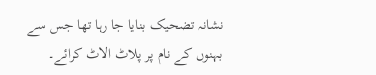نشانہ تضحیک بنایا جا رہا تھا جس سے بہنوں کے نام پر پلاٹ الاٹ کرائے۔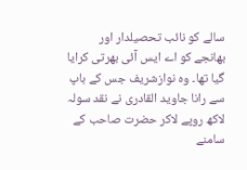سالے کو نائب تحصیلدار اور بھانجے کو اے ایس آئی بھرتی کرایا گیا تھا۔ وہ نوازشریف جس کے باپ سے رانا جاوید القادری نے نقد سولہ لاکھ روپے لاکر حضرت صاحب کے سامنے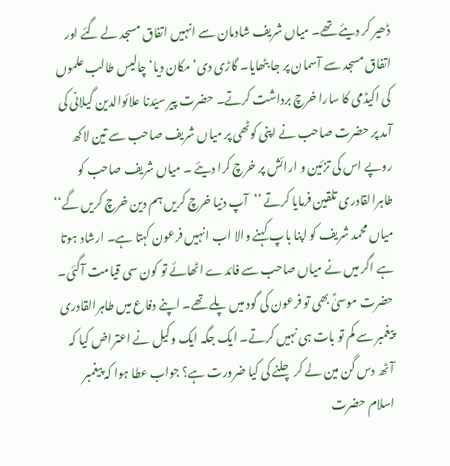ڈھیر کر دیئے تھے۔ میاں شریف شادمان سے انہیں اتفاق مسجد لے گئے اور اتفاق مسجد سے آسمان پر جا بٹھایا۔ گاڑی دی‘ مکان دیا‘ چالیس طالب علموں کی اکیڈمی کا سارا خرچ برداشت کرتے۔ حضرت پیر سیّدنا علائوالدین گیلانی کی آمد پر حضرت صاحب نے اپنی کوٹھی پر میاں شریف صاحب سے تین لاکھ روپے اس کی تزئین و ارائش پر خرچ کرا دیئے ۔ میاں شریف صاحب کو طاہرالقادری تلقین فرمایا کرتے ’’آپ دنیا خرچ کریں ہم دین خرچ کریں گے‘‘ میاں محمد شریف کو اپنا باپ کہنے والا اب انہیں فرعون کہتا ہے۔ ارشاد ہوتا ہے اگر میں نے میاں صاحب سے فائدے اٹھائے تو کون سی قیامت آگئی۔ حضرت موسیٰؑ بھی تو فرعون کی گود میں پلے تھے۔ اپنے دفاع میں طاہرالقادری پیغمبر سے کم تو بات ہی نہیں کرتے۔ ایک جگہ ایک وکیل نے اعتراض کیا کہ آٹھ دس گن مین لے کر چلنے کی کیا ضرورت ہے؟ جواب عطا ہوا کہ پیغمبر اسلام حضرت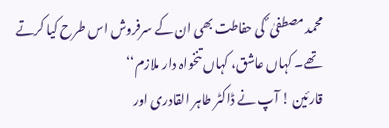محمد مصطفیٰ ؐ کی حفاطت بھی ان کے سرفروش اس طرح کیا کرتے تھے۔ کہاں عاشق، کہاں تنخواہ دار ملازم‘‘
قارئین ! آپ نے ڈاکٹر طاہر القادری اور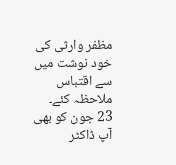مظفر وارثی کی خود نوشت میں سے اقتباس ملاحظہ کئے۔
23 جون کو بھی آپ ڈاکٹر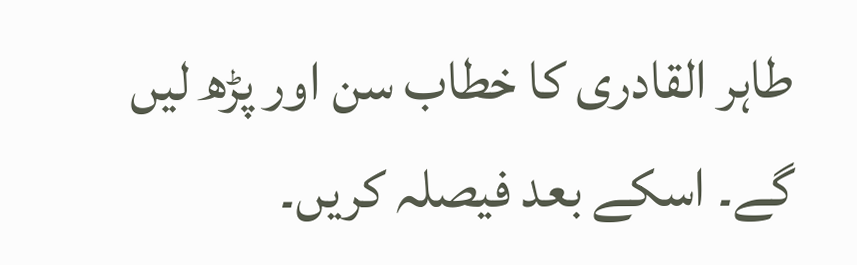طاہر القادری کا خطاب سن اور پڑھ لیں گے۔ اسکے بعد فیصلہ کریں۔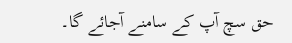حق سچ آپ کے سامنے آجائے گا۔